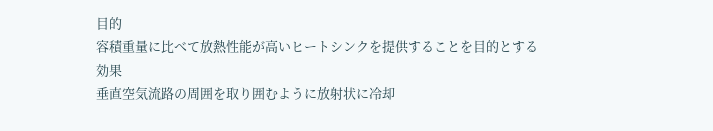目的
容積重量に比べて放熱性能が高いヒートシンクを提供することを目的とする
効果
垂直空気流路の周囲を取り囲むように放射状に冷却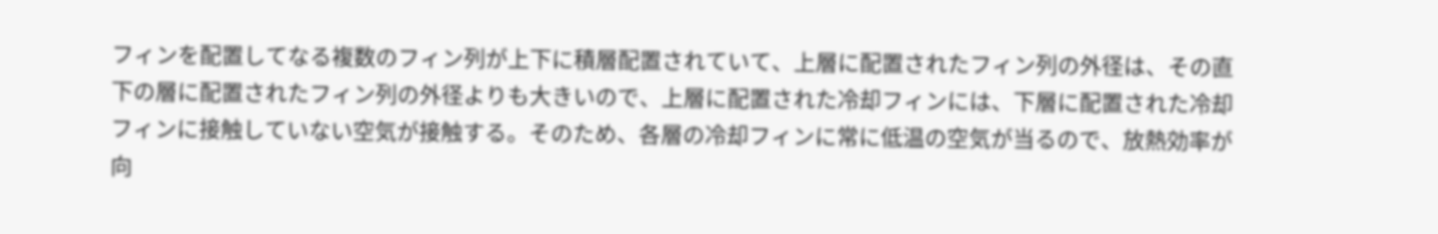フィンを配置してなる複数のフィン列が上下に積層配置されていて、上層に配置されたフィン列の外径は、その直下の層に配置されたフィン列の外径よりも大きいので、上層に配置された冷却フィンには、下層に配置された冷却フィンに接触していない空気が接触する。そのため、各層の冷却フィンに常に低温の空気が当るので、放熱効率が向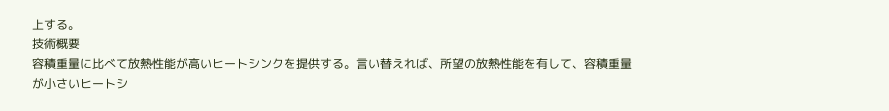上する。
技術概要
容積重量に比べて放熱性能が高いヒートシンクを提供する。言い替えれば、所望の放熱性能を有して、容積重量が小さいヒートシ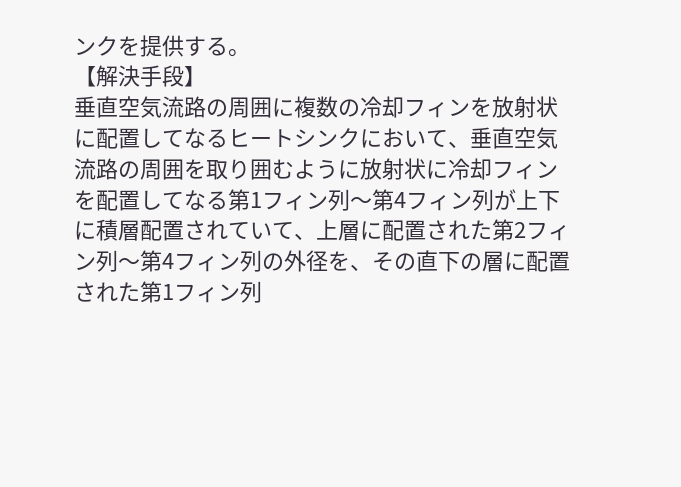ンクを提供する。
【解決手段】
垂直空気流路の周囲に複数の冷却フィンを放射状に配置してなるヒートシンクにおいて、垂直空気流路の周囲を取り囲むように放射状に冷却フィンを配置してなる第1フィン列〜第4フィン列が上下に積層配置されていて、上層に配置された第2フィン列〜第4フィン列の外径を、その直下の層に配置された第1フィン列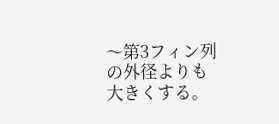〜第3フィン列の外径よりも大きくする。